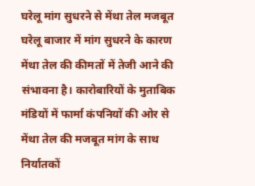घरेलू मांग सुधरने से मेंथा तेल मजबूत
घरेलू बाजार में मांग सुधरने के कारण मेंथा तेल की कीमतों में तेजी आने की संभावना है। कारोबारियों के मुताबिक मंडियों में फार्मा कंपनियों की ओर से मेंथा तेल की मजबूत मांग के साथ निर्यातकों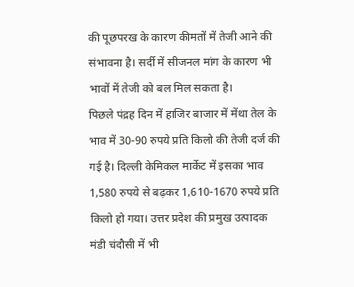की पूछपरख के कारण कीमतों में तेजी आने की संभावना है। सर्दी में सीजनल मांग के कारण भी भावों में तेजी को बल मिल सकता है।
पिछले पंद्रह दिन में हाजिर बाजार में मेंथा तेल के भाव में 30-90 रुपये प्रति किलो की तेजी दर्ज की गई है। दिल्ली केमिकल मार्केट में इसका भाव 1,580 रुपये से बढ़कर 1,610-1670 रुपये प्रति किलो हो गया। उत्तर प्रदेश की प्रमुख उत्पादक मंडी चंदौसी में भी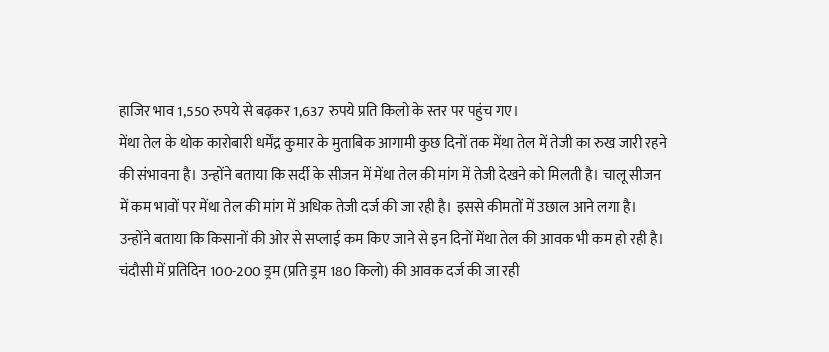हाजिर भाव 1,550 रुपये से बढ़कर 1,637 रुपये प्रति किलो के स्तर पर पहुंच गए।
मेंथा तेल के थोक कारोबारी धर्मेंद्र कुमार के मुताबिक आगामी कुछ दिनों तक मेंथा तेल में तेजी का रुख जारी रहने की संभावना है। उन्होंने बताया कि सर्दी के सीजन में मेंथा तेल की मांग में तेजी देखने को मिलती है। चालू सीजन में कम भावों पर मेंथा तेल की मांग में अधिक तेजी दर्ज की जा रही है। इससे कीमतों में उछाल आने लगा है।
उन्होंने बताया कि किसानों की ओर से सप्लाई कम किए जाने से इन दिनों मेंथा तेल की आवक भी कम हो रही है। चंदौसी में प्रतिदिन 100-200 ड्रम (प्रति ड्रम 180 किलो) की आवक दर्ज की जा रही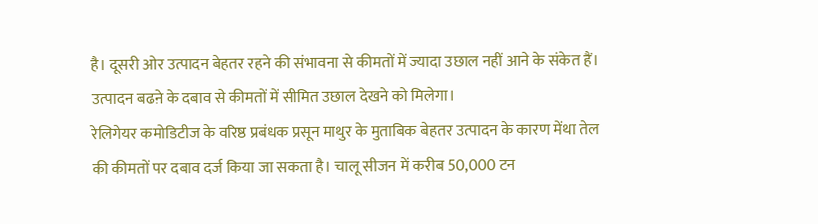है। दूसरी ओर उत्पादन बेहतर रहने की संभावना से कीमतों में ज्यादा उछाल नहीं आने के संकेत हैं। उत्पादन बढऩे के दबाव से कीमतों में सीमित उछाल देखने को मिलेगा।
रेलिगेयर कमोडिटीज के वरिष्ठ प्रबंधक प्रसून माथुर के मुताबिक बेहतर उत्पादन के कारण मेंथा तेल की कीमतों पर दबाव दर्ज किया जा सकता है। चालू सीजन में करीब 50,000 टन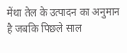मेंथा तेल के उत्पादन का अनुमान है जबकि पिछले साल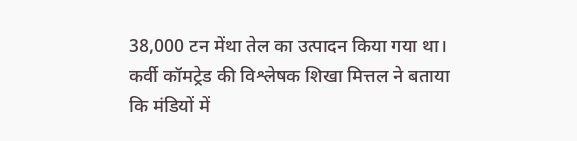38,000 टन मेंथा तेल का उत्पादन किया गया था। कर्वी कॉमट्रेड की विश्लेषक शिखा मित्तल ने बताया कि मंडियों में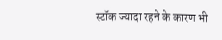स्टॉक ज्यादा रहने के कारण भी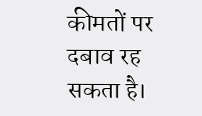कीमतों पर दबाव रह सकता है।